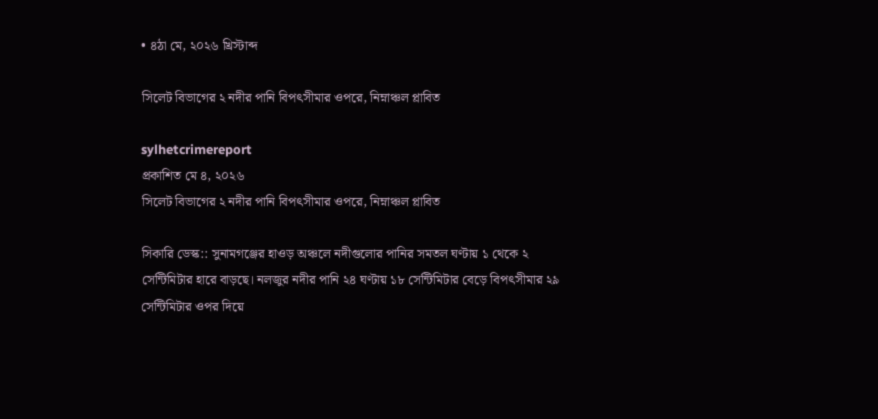• ৪ঠা মে, ২০২৬ খ্রিস্টাব্দ

সিলেট বিভাগের ২ নদীর পানি বিপৎসীমার ওপরে, নিম্নাঞ্চল প্লাবিত

sylhetcrimereport
প্রকাশিত মে ৪, ২০২৬
সিলেট বিভাগের ২ নদীর পানি বিপৎসীমার ওপরে, নিম্নাঞ্চল প্লাবিত

সিকারি ডেস্ক:: সুনামগঞ্জের হাওড় অঞ্চলে নদীগুলোর পানির সমতল ঘণ্টায় ১ থেকে ২ সেন্টিমিটার হারে বাড়ছে। নলজুর নদীর পানি ২৪ ঘণ্টায় ১৮ সেন্টিমিটার বেড়ে বিপৎসীমার ২৯ সেন্টিমিটার ওপর দিয়ে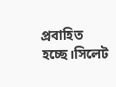প্রবাহিত হচ্ছে।সিলেট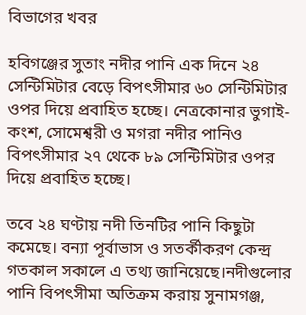বিভাগের খবর

হবিগঞ্জের সুতাং নদীর পানি এক দিনে ২৪ সেন্টিমিটার বেড়ে বিপৎসীমার ৬০ সেন্টিমিটার ওপর দিয়ে প্রবাহিত হচ্ছে। নেত্রকোনার ভুগাই-কংশ, সোমেশ্বরী ও মগরা নদীর পানিও বিপৎসীমার ২৭ থেকে ৮৯ সেন্টিমিটার ওপর দিয়ে প্রবাহিত হচ্ছে।

তবে ২৪ ঘণ্টায় নদী তিনটির পানি কিছুটা কমেছে। বন্যা পূর্বাভাস ও সতর্কীকরণ কেন্দ্র গতকাল সকালে এ তথ্য জানিয়েছে।নদীগুলোর পানি বিপৎসীমা অতিক্রম করায় সুনামগঞ্জ,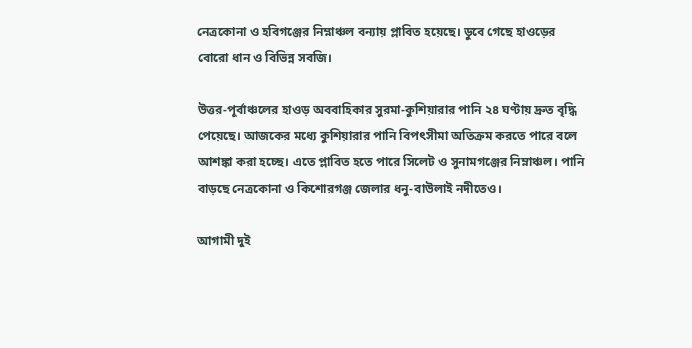নেত্রকোনা ও হবিগঞ্জের নিম্নাঞ্চল বন্যায় প্লাবিত হয়েছে। ডুবে গেছে হাওড়ের বোরো ধান ও বিভিন্ন সবজি।

উত্তর-পূর্বাঞ্চলের হাওড় অববাহিকার সুরমা-কুশিয়ারার পানি ২৪ ঘণ্টায় দ্রুত বৃদ্ধি পেয়েছে। আজকের মধ্যে কুশিয়ারার পানি বিপৎসীমা অতিক্রম করতে পারে বলে আশঙ্কা করা হচ্ছে। এতে প্লাবিত হতে পারে সিলেট ও সুনামগঞ্জের নিম্নাঞ্চল। পানি বাড়ছে নেত্রকোনা ও কিশোরগঞ্জ জেলার ধনু-বাউলাই নদীতেও।

আগামী দুই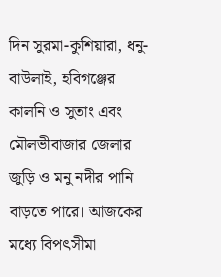দিন সুরমা-কুশিয়ারা, ধনু-বাউলাই, হবিগঞ্জের কালনি ও সুতাং এবং মৌলভীবাজার জেলার জুড়ি ও মনু নদীর পানি বাড়তে পারে। আজকের মধ্যে বিপৎসীমা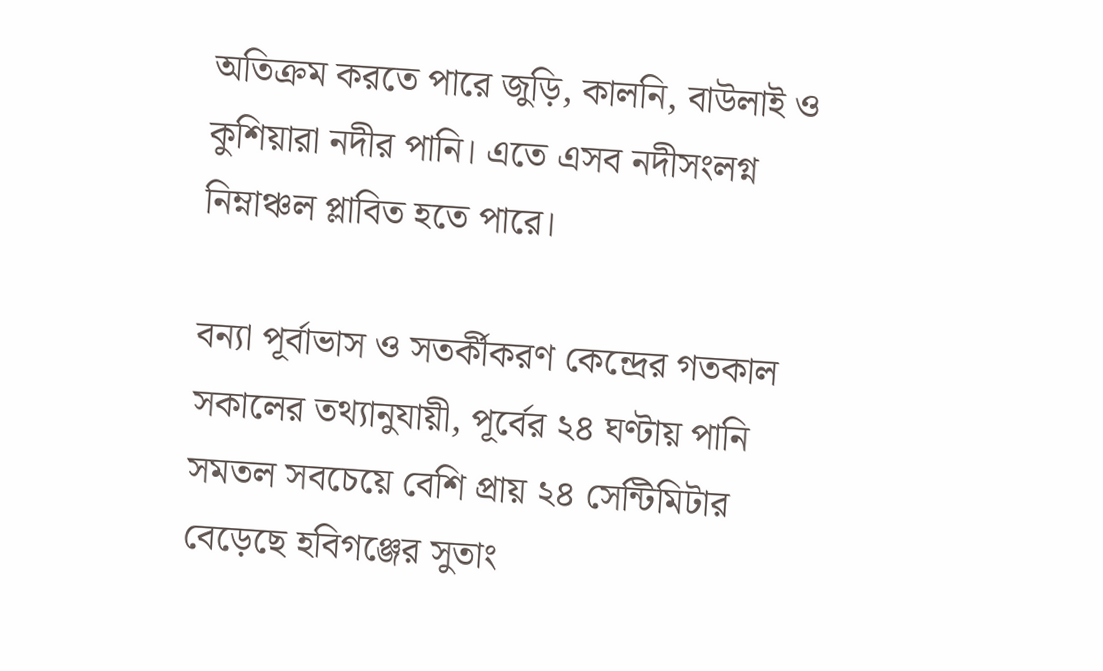অতিক্রম করতে পারে জুড়ি, কালনি, বাউলাই ও কুশিয়ারা নদীর পানি। এতে এসব নদীসংলগ্ন নিম্নাঞ্চল প্লাবিত হতে পারে।

বন্যা পূর্বাভাস ও সতর্কীকরণ কেন্দ্রের গতকাল সকালের তথ্যানুযায়ী, পূর্বের ২৪ ঘণ্টায় পানি সমতল সবচেয়ে বেশি প্রায় ২৪ সেন্টিমিটার বেড়েছে হবিগঞ্জের সুতাং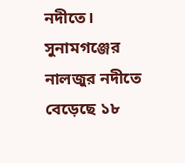নদীতে। সুনামগঞ্জের নালজুর নদীতে বেড়েছে ১৮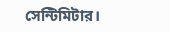সেন্টিমিটার।